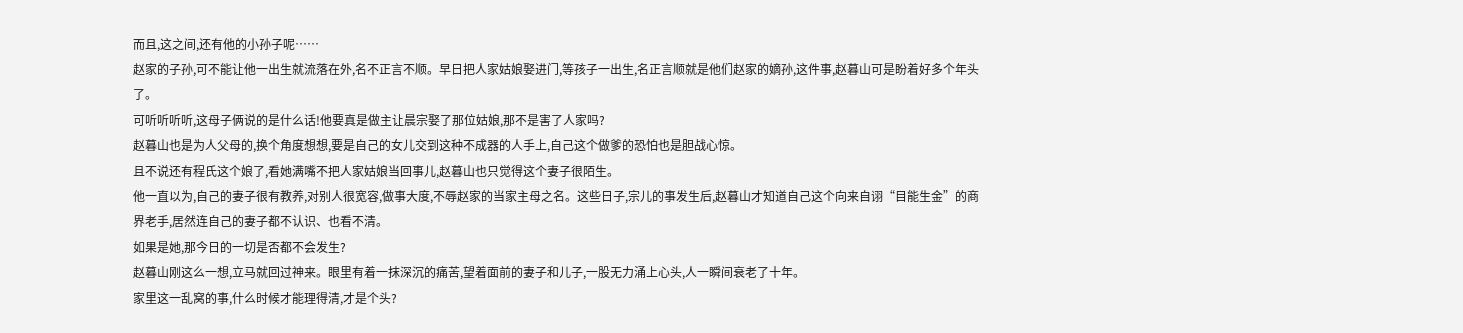而且,这之间,还有他的小孙子呢……
赵家的子孙,可不能让他一出生就流落在外,名不正言不顺。早日把人家姑娘娶进门,等孩子一出生,名正言顺就是他们赵家的嫡孙,这件事,赵暮山可是盼着好多个年头了。
可听听听听,这母子俩说的是什么话!他要真是做主让晨宗娶了那位姑娘,那不是害了人家吗?
赵暮山也是为人父母的,换个角度想想,要是自己的女儿交到这种不成器的人手上,自己这个做爹的恐怕也是胆战心惊。
且不说还有程氏这个娘了,看她满嘴不把人家姑娘当回事儿,赵暮山也只觉得这个妻子很陌生。
他一直以为,自己的妻子很有教养,对别人很宽容,做事大度,不辱赵家的当家主母之名。这些日子,宗儿的事发生后,赵暮山才知道自己这个向来自诩“目能生金”的商界老手,居然连自己的妻子都不认识、也看不清。
如果是她,那今日的一切是否都不会发生?
赵暮山刚这么一想,立马就回过神来。眼里有着一抹深沉的痛苦,望着面前的妻子和儿子,一股无力涌上心头,人一瞬间衰老了十年。
家里这一乱窝的事,什么时候才能理得清,才是个头?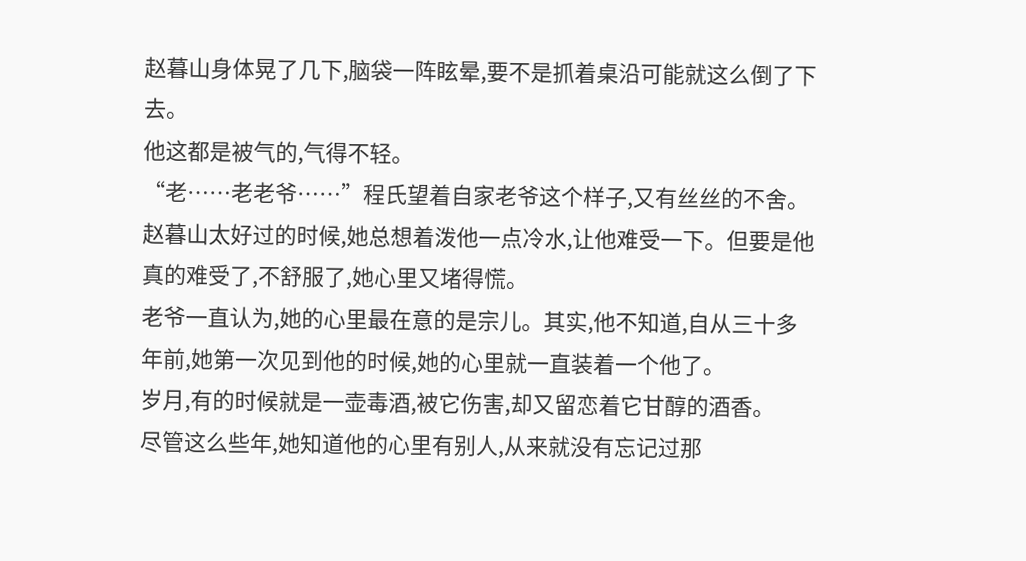赵暮山身体晃了几下,脑袋一阵眩晕,要不是抓着桌沿可能就这么倒了下去。
他这都是被气的,气得不轻。
“老……老老爷……”程氏望着自家老爷这个样子,又有丝丝的不舍。赵暮山太好过的时候,她总想着泼他一点冷水,让他难受一下。但要是他真的难受了,不舒服了,她心里又堵得慌。
老爷一直认为,她的心里最在意的是宗儿。其实,他不知道,自从三十多年前,她第一次见到他的时候,她的心里就一直装着一个他了。
岁月,有的时候就是一壶毒酒,被它伤害,却又留恋着它甘醇的酒香。
尽管这么些年,她知道他的心里有别人,从来就没有忘记过那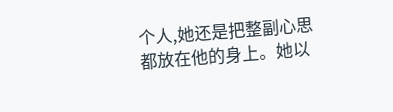个人,她还是把整副心思都放在他的身上。她以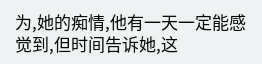为,她的痴情,他有一天一定能感觉到,但时间告诉她,这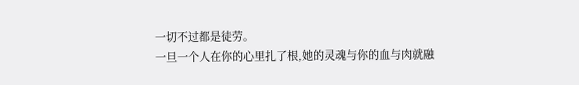一切不过都是徒劳。
一旦一个人在你的心里扎了根,她的灵魂与你的血与肉就融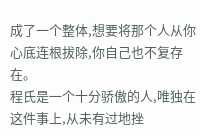成了一个整体,想要将那个人从你心底连根拔除,你自己也不复存在。
程氏是一个十分骄傲的人,唯独在这件事上,从未有过地挫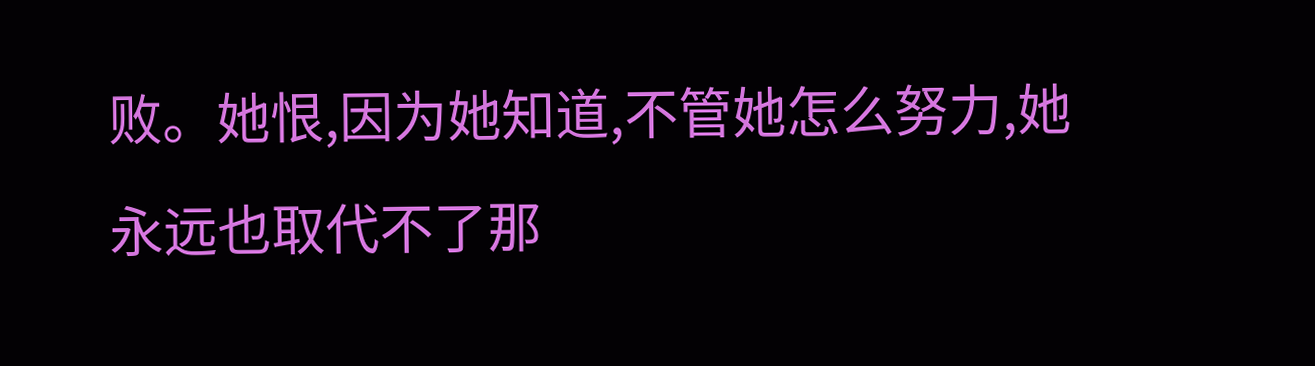败。她恨,因为她知道,不管她怎么努力,她永远也取代不了那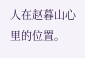人在赵暮山心里的位置。